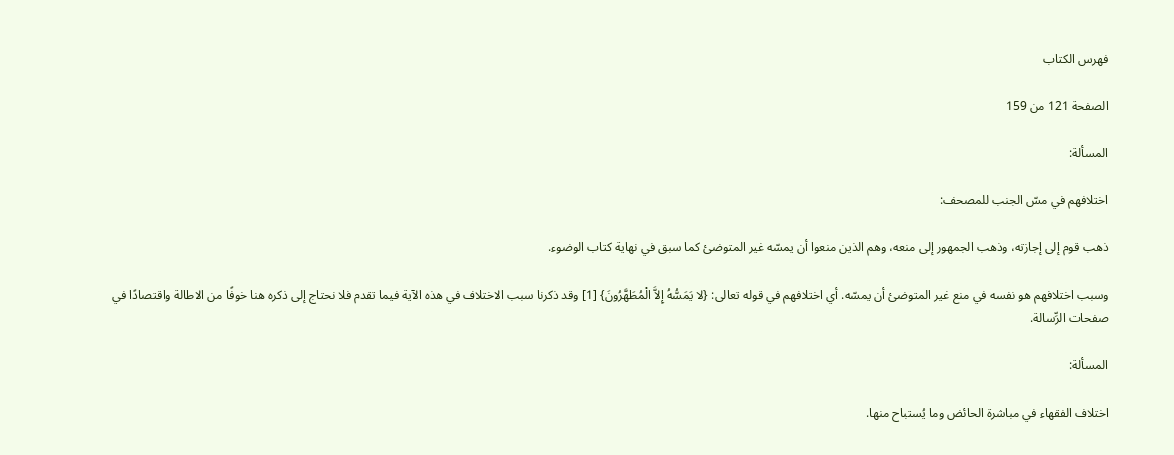فهرس الكتاب

الصفحة 121 من 159

المسألة:

اختلافهم في مسّ الجنب للمصحف:

ذهب قوم إلى إجازته، وذهب الجمهور إلى منعه، وهم الذين منعوا أن يمسّه غير المتوضئ كما سبق في نهاية كتاب الوضوء.

وسبب اختلافهم هو نفسه في منع غير المتوضئ أن يمسّه. أي اختلافهم في قوله تعالى: {لا يَمَسُّهُ إِلاَّ الْمُطَهَّرُونَ} [1] وقد ذكرنا سبب الاختلاف في هذه الآية فيما تقدم فلا نحتاج إلى ذكره هنا خوفًا من الاطالة واقتصادًا في صفحات الرِّسالة.

المسألة:

اختلاف الفقهاء في مباشرة الحائض وما يُستباح منها.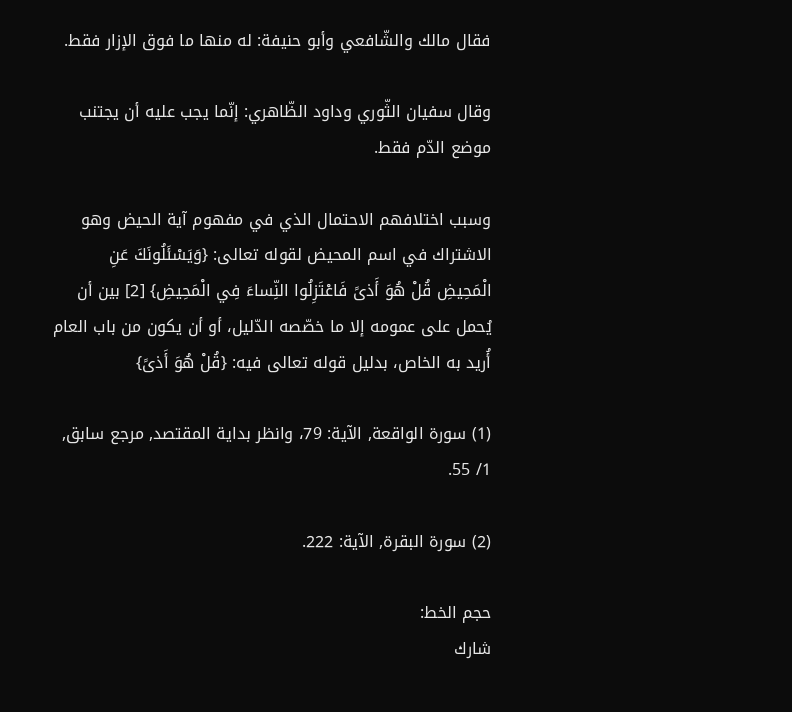فقال مالك والشّافعي وأبو حنيفة: له منها ما فوق الإزار فقط.

وقال سفيان الثّوري وداود الظّاهري: إنّما يجب عليه أن يجتنب موضع الدّم فقط.

وسبب اختلافهم الاحتمال الذي في مفهوم آية الحيض وهو الاشتراك في اسم المحيض لقوله تعالى: {وَيَسْئَلُونَكَ عَنِ الْمَحِيضِ قُلْ هُوَ أَذىً فَاعْتَزِلُوا النِّساءَ فِي الْمَحِيضِ} [2] بين أن يُحمل على عمومه إلا ما خصّصه الدّليل، أو أن يكون من باب العام أُريد به الخاص، بدليل قوله تعالى فيه: {قُلْ هُوَ أَذىً}

(1) سورة الواقعة, الآية: 79، وانظر بداية المقتصد, مرجع سابق, 1/ 55.

(2) سورة البقرة, الآية: 222.

حجم الخط:
شارك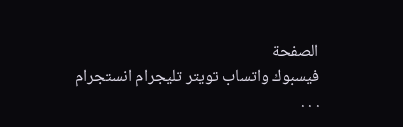الصفحة
فيسبوك واتساب تويتر تليجرام انستجرام
. . .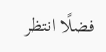فضلًا انتظر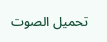تحميل الصوت